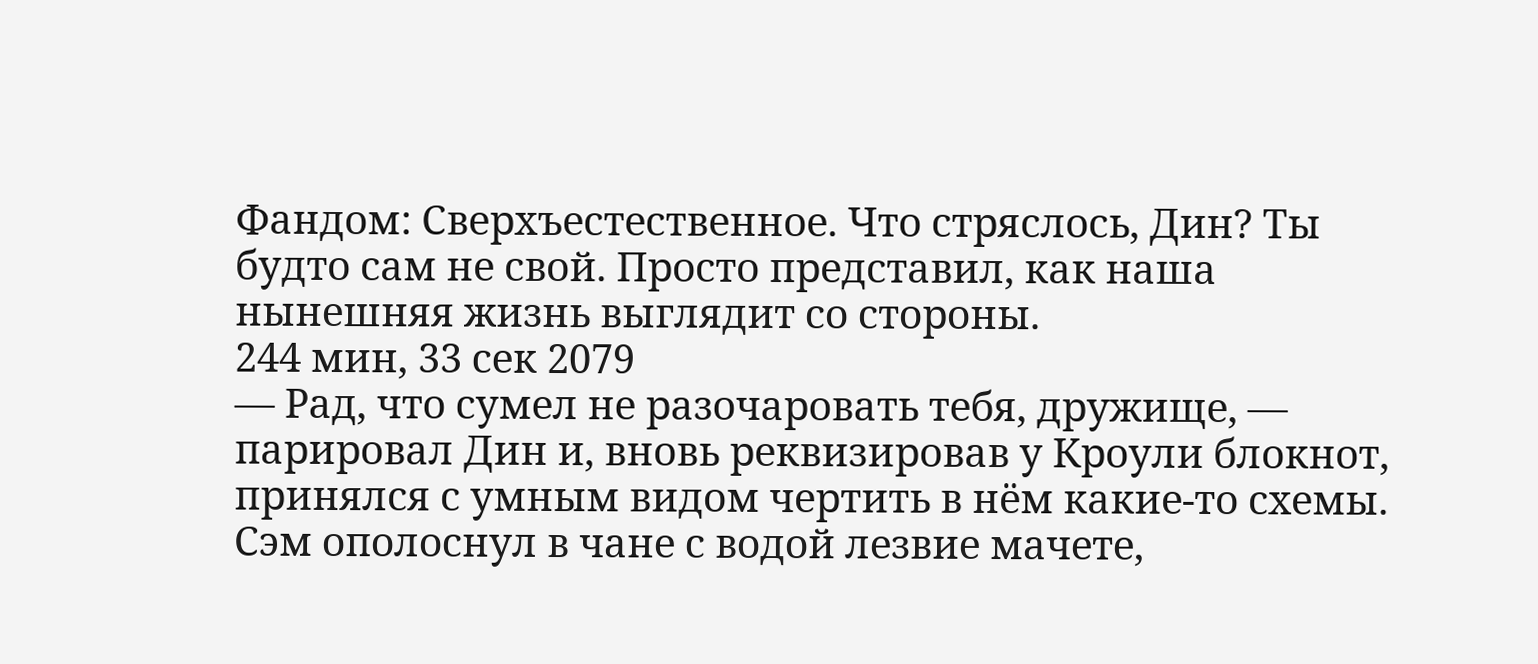Фандом: Сверхъестественное. Что стряслось, Дин? Ты будто сам не свой. Просто представил, как наша нынешняя жизнь выглядит со стороны.
244 мин, 33 сек 2079
— Рад, что сумел не разочаровать тебя, дружище, — парировал Дин и, вновь реквизировав у Кроули блокнот, принялся с умным видом чертить в нём какие-то схемы.
Сэм ополоснул в чане с водой лезвие мачете,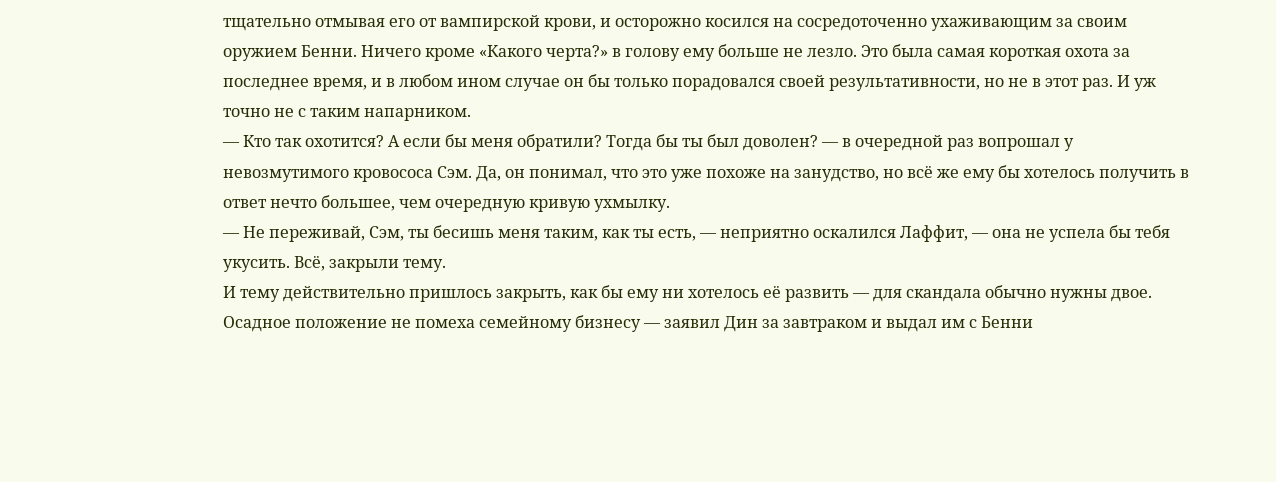тщательно отмывая его от вампирской крови, и осторожно косился на сосредоточенно ухаживающим за своим оружием Бенни. Ничего кроме «Какого черта?» в голову ему больше не лезло. Это была самая короткая охота за последнее время, и в любом ином случае он бы только порадовался своей результативности, но не в этот раз. И уж точно не с таким напарником.
— Кто так охотится? А если бы меня обратили? Тогда бы ты был доволен? — в очередной раз вопрошал у невозмутимого кровососа Сэм. Да, он понимал, что это уже похоже на занудство, но всё же ему бы хотелось получить в ответ нечто большее, чем очередную кривую ухмылку.
— Не переживай, Сэм, ты бесишь меня таким, как ты есть, — неприятно оскалился Лаффит, — она не успела бы тебя укусить. Всё, закрыли тему.
И тему действительно пришлось закрыть, как бы ему ни хотелось её развить — для скандала обычно нужны двое.
Осадное положение не помеха семейному бизнесу — заявил Дин за завтраком и выдал им с Бенни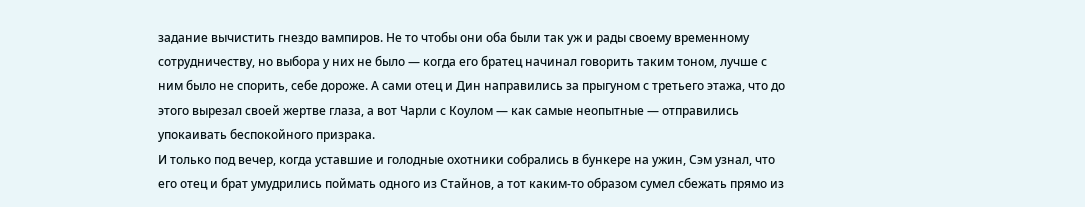задание вычистить гнездо вампиров. Не то чтобы они оба были так уж и рады своему временному сотрудничеству, но выбора у них не было — когда его братец начинал говорить таким тоном, лучше с ним было не спорить, себе дороже. А сами отец и Дин направились за прыгуном с третьего этажа, что до этого вырезал своей жертве глаза, а вот Чарли с Коулом — как самые неопытные — отправились упокаивать беспокойного призрака.
И только под вечер, когда уставшие и голодные охотники собрались в бункере на ужин, Сэм узнал, что его отец и брат умудрились поймать одного из Стайнов, а тот каким-то образом сумел сбежать прямо из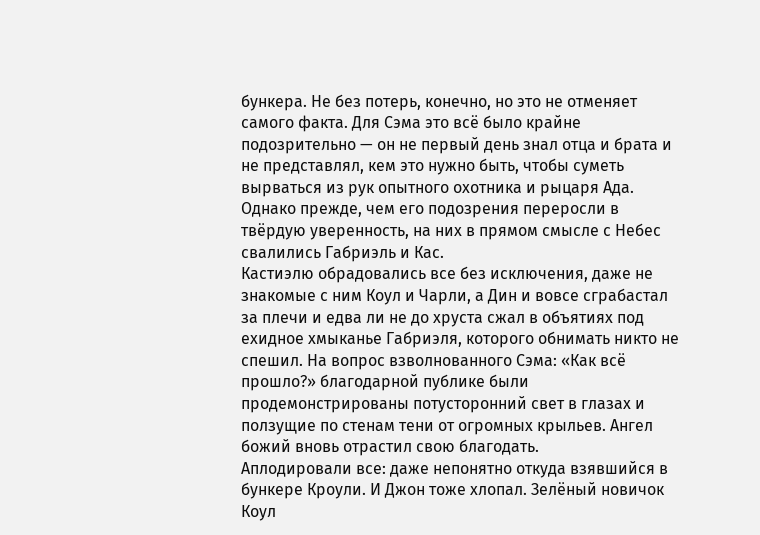бункера. Не без потерь, конечно, но это не отменяет самого факта. Для Сэма это всё было крайне подозрительно — он не первый день знал отца и брата и не представлял, кем это нужно быть, чтобы суметь вырваться из рук опытного охотника и рыцаря Ада. Однако прежде, чем его подозрения переросли в твёрдую уверенность, на них в прямом смысле с Небес свалились Габриэль и Кас.
Кастиэлю обрадовались все без исключения, даже не знакомые с ним Коул и Чарли, а Дин и вовсе сграбастал за плечи и едва ли не до хруста сжал в объятиях под ехидное хмыканье Габриэля, которого обнимать никто не спешил. На вопрос взволнованного Сэма: «Как всё прошло?» благодарной публике были продемонстрированы потусторонний свет в глазах и ползущие по стенам тени от огромных крыльев. Ангел божий вновь отрастил свою благодать.
Аплодировали все: даже непонятно откуда взявшийся в бункере Кроули. И Джон тоже хлопал. Зелёный новичок Коул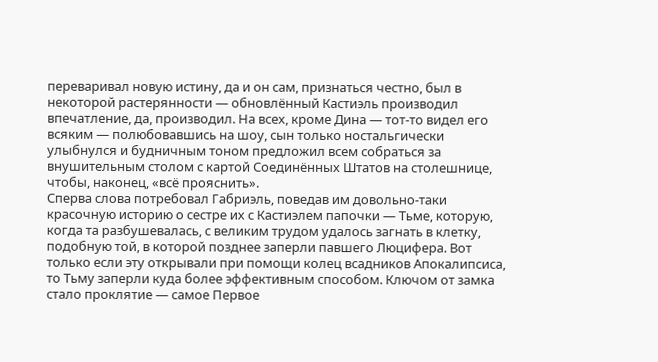переваривал новую истину, да и он сам, признаться честно, был в некоторой растерянности — обновлённый Кастиэль производил впечатление, да, производил. На всех, кроме Дина — тот-то видел его всяким — полюбовавшись на шоу, сын только ностальгически улыбнулся и будничным тоном предложил всем собраться за внушительным столом с картой Соединённых Штатов на столешнице, чтобы, наконец, «всё прояснить».
Сперва слова потребовал Габриэль, поведав им довольно-таки красочную историю о сестре их с Кастиэлем папочки — Тьме, которую, когда та разбушевалась, с великим трудом удалось загнать в клетку, подобную той, в которой позднее заперли павшего Люцифера. Вот только если эту открывали при помощи колец всадников Апокалипсиса, то Тьму заперли куда более эффективным способом. Ключом от замка стало проклятие — самое Первое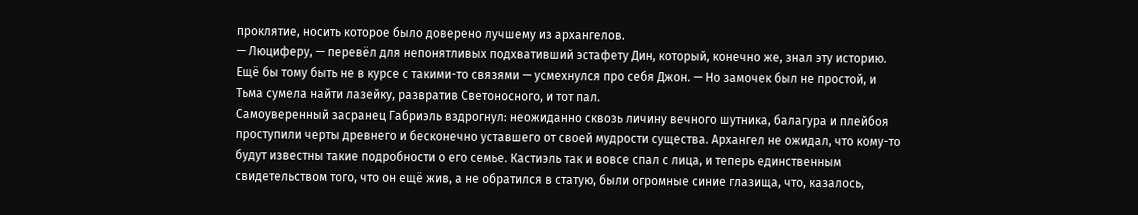проклятие, носить которое было доверено лучшему из архангелов.
— Люциферу, — перевёл для непонятливых подхвативший эстафету Дин, который, конечно же, знал эту историю. Ещё бы тому быть не в курсе с такими-то связями — усмехнулся про себя Джон. — Но замочек был не простой, и Тьма сумела найти лазейку, развратив Светоносного, и тот пал.
Самоуверенный засранец Габриэль вздрогнул: неожиданно сквозь личину вечного шутника, балагура и плейбоя проступили черты древнего и бесконечно уставшего от своей мудрости существа. Архангел не ожидал, что кому-то будут известны такие подробности о его семье. Кастиэль так и вовсе спал с лица, и теперь единственным свидетельством того, что он ещё жив, а не обратился в статую, были огромные синие глазища, что, казалось,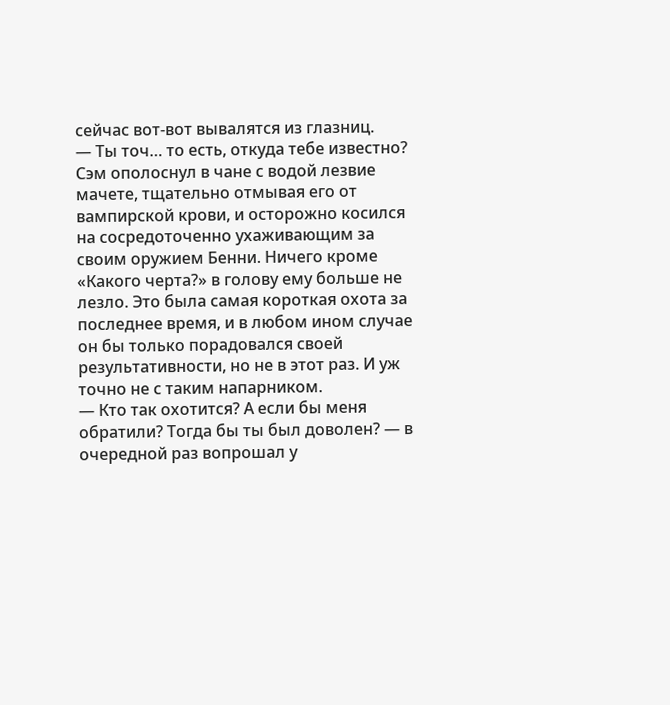сейчас вот-вот вывалятся из глазниц.
— Ты точ… то есть, откуда тебе известно?
Сэм ополоснул в чане с водой лезвие мачете, тщательно отмывая его от вампирской крови, и осторожно косился на сосредоточенно ухаживающим за своим оружием Бенни. Ничего кроме «Какого черта?» в голову ему больше не лезло. Это была самая короткая охота за последнее время, и в любом ином случае он бы только порадовался своей результативности, но не в этот раз. И уж точно не с таким напарником.
— Кто так охотится? А если бы меня обратили? Тогда бы ты был доволен? — в очередной раз вопрошал у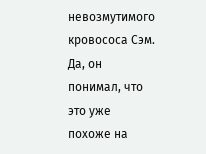невозмутимого кровососа Сэм. Да, он понимал, что это уже похоже на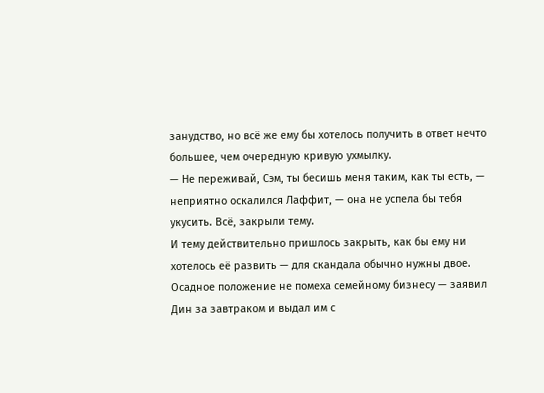занудство, но всё же ему бы хотелось получить в ответ нечто большее, чем очередную кривую ухмылку.
— Не переживай, Сэм, ты бесишь меня таким, как ты есть, — неприятно оскалился Лаффит, — она не успела бы тебя укусить. Всё, закрыли тему.
И тему действительно пришлось закрыть, как бы ему ни хотелось её развить — для скандала обычно нужны двое.
Осадное положение не помеха семейному бизнесу — заявил Дин за завтраком и выдал им с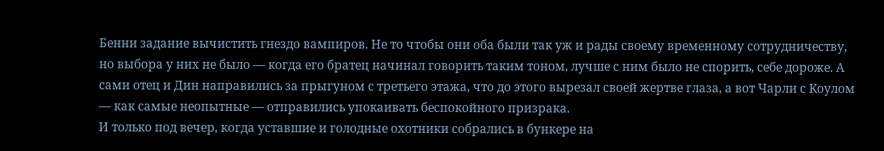Бенни задание вычистить гнездо вампиров. Не то чтобы они оба были так уж и рады своему временному сотрудничеству, но выбора у них не было — когда его братец начинал говорить таким тоном, лучше с ним было не спорить, себе дороже. А сами отец и Дин направились за прыгуном с третьего этажа, что до этого вырезал своей жертве глаза, а вот Чарли с Коулом — как самые неопытные — отправились упокаивать беспокойного призрака.
И только под вечер, когда уставшие и голодные охотники собрались в бункере на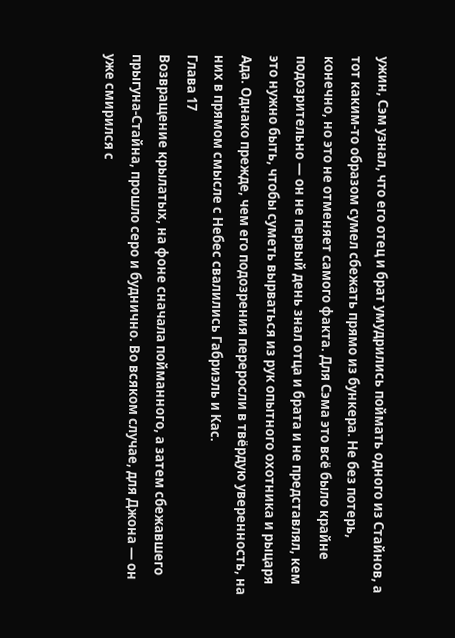ужин, Сэм узнал, что его отец и брат умудрились поймать одного из Стайнов, а тот каким-то образом сумел сбежать прямо из бункера. Не без потерь, конечно, но это не отменяет самого факта. Для Сэма это всё было крайне подозрительно — он не первый день знал отца и брата и не представлял, кем это нужно быть, чтобы суметь вырваться из рук опытного охотника и рыцаря Ада. Однако прежде, чем его подозрения переросли в твёрдую уверенность, на них в прямом смысле с Небес свалились Габриэль и Кас.
Глава 17
Возвращение крылатых, на фоне сначала пойманного, а затем сбежавшего прыгуна-Стайна, прошло серо и буднично. Во всяком случае, для Джона — он уже смирился с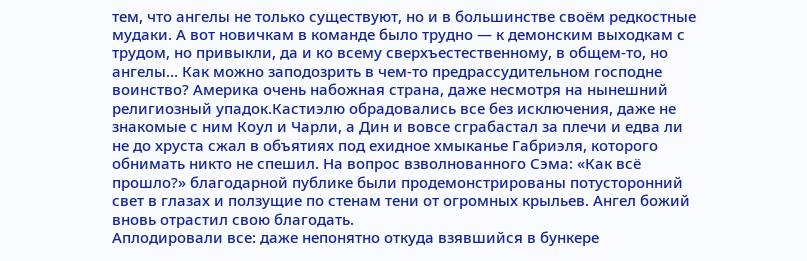тем, что ангелы не только существуют, но и в большинстве своём редкостные мудаки. А вот новичкам в команде было трудно — к демонским выходкам с трудом, но привыкли, да и ко всему сверхъестественному, в общем-то, но ангелы… Как можно заподозрить в чем-то предрассудительном господне воинство? Америка очень набожная страна, даже несмотря на нынешний религиозный упадок.Кастиэлю обрадовались все без исключения, даже не знакомые с ним Коул и Чарли, а Дин и вовсе сграбастал за плечи и едва ли не до хруста сжал в объятиях под ехидное хмыканье Габриэля, которого обнимать никто не спешил. На вопрос взволнованного Сэма: «Как всё прошло?» благодарной публике были продемонстрированы потусторонний свет в глазах и ползущие по стенам тени от огромных крыльев. Ангел божий вновь отрастил свою благодать.
Аплодировали все: даже непонятно откуда взявшийся в бункере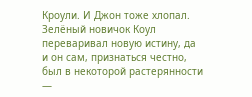Кроули. И Джон тоже хлопал. Зелёный новичок Коул переваривал новую истину, да и он сам, признаться честно, был в некоторой растерянности —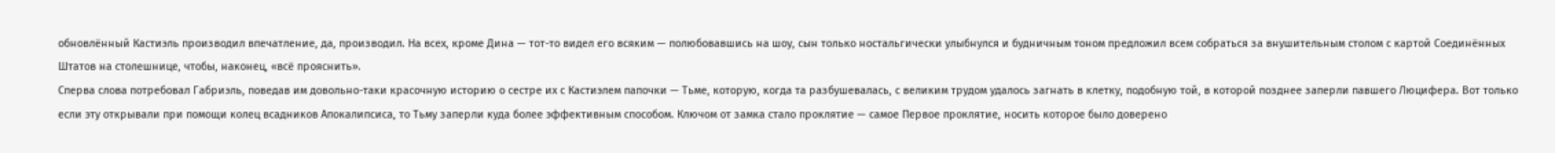обновлённый Кастиэль производил впечатление, да, производил. На всех, кроме Дина — тот-то видел его всяким — полюбовавшись на шоу, сын только ностальгически улыбнулся и будничным тоном предложил всем собраться за внушительным столом с картой Соединённых Штатов на столешнице, чтобы, наконец, «всё прояснить».
Сперва слова потребовал Габриэль, поведав им довольно-таки красочную историю о сестре их с Кастиэлем папочки — Тьме, которую, когда та разбушевалась, с великим трудом удалось загнать в клетку, подобную той, в которой позднее заперли павшего Люцифера. Вот только если эту открывали при помощи колец всадников Апокалипсиса, то Тьму заперли куда более эффективным способом. Ключом от замка стало проклятие — самое Первое проклятие, носить которое было доверено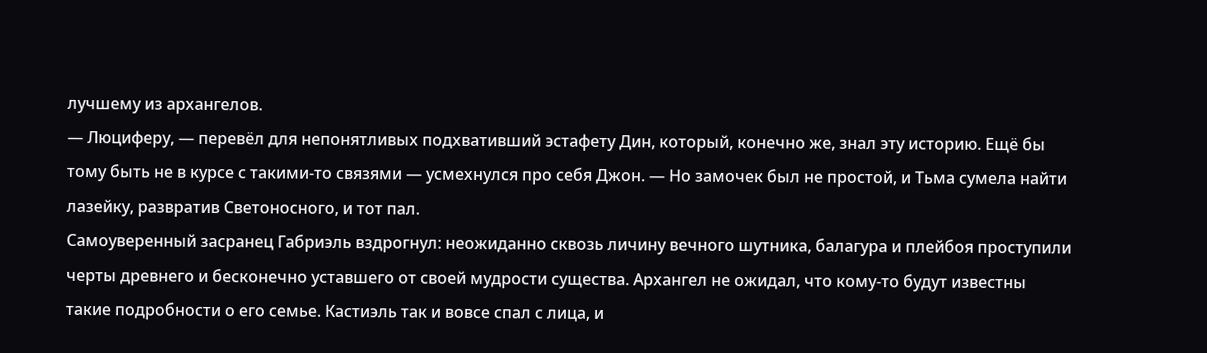лучшему из архангелов.
— Люциферу, — перевёл для непонятливых подхвативший эстафету Дин, который, конечно же, знал эту историю. Ещё бы тому быть не в курсе с такими-то связями — усмехнулся про себя Джон. — Но замочек был не простой, и Тьма сумела найти лазейку, развратив Светоносного, и тот пал.
Самоуверенный засранец Габриэль вздрогнул: неожиданно сквозь личину вечного шутника, балагура и плейбоя проступили черты древнего и бесконечно уставшего от своей мудрости существа. Архангел не ожидал, что кому-то будут известны такие подробности о его семье. Кастиэль так и вовсе спал с лица, и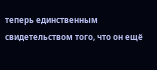теперь единственным свидетельством того, что он ещё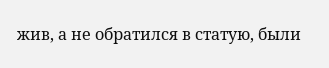жив, а не обратился в статую, были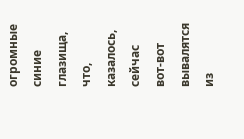огромные синие глазища, что, казалось, сейчас вот-вот вывалятся из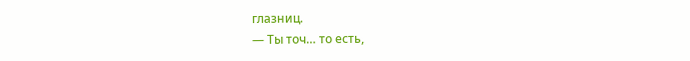глазниц.
— Ты точ… то есть,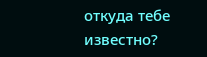откуда тебе известно?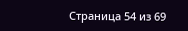Страница 54 из 69